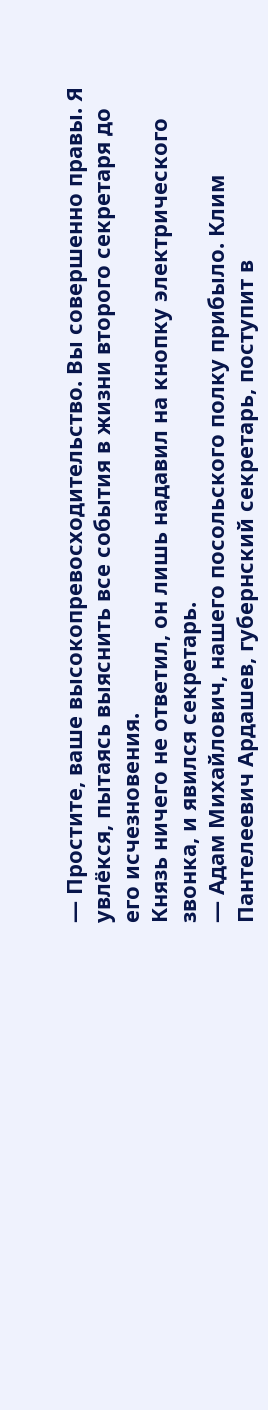— Простите, ваше высокопревосходительство. Вы совершенно правы. Я увлёкся, пытаясь выяснить все события в жизни второго секретаря до его исчезновения.
Князь ничего не ответил, он лишь надавил на кнопку электрического звонка, и явился секретарь.
— Адам Михайлович, нашего посольского полку прибыло. Клим Пантелеевич Ардашев, губернский секретарь, поступит в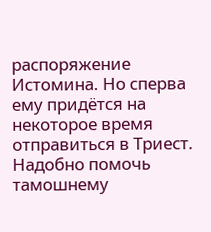распоряжение Истомина. Но сперва ему придётся на некоторое время отправиться в Триест. Надобно помочь тамошнему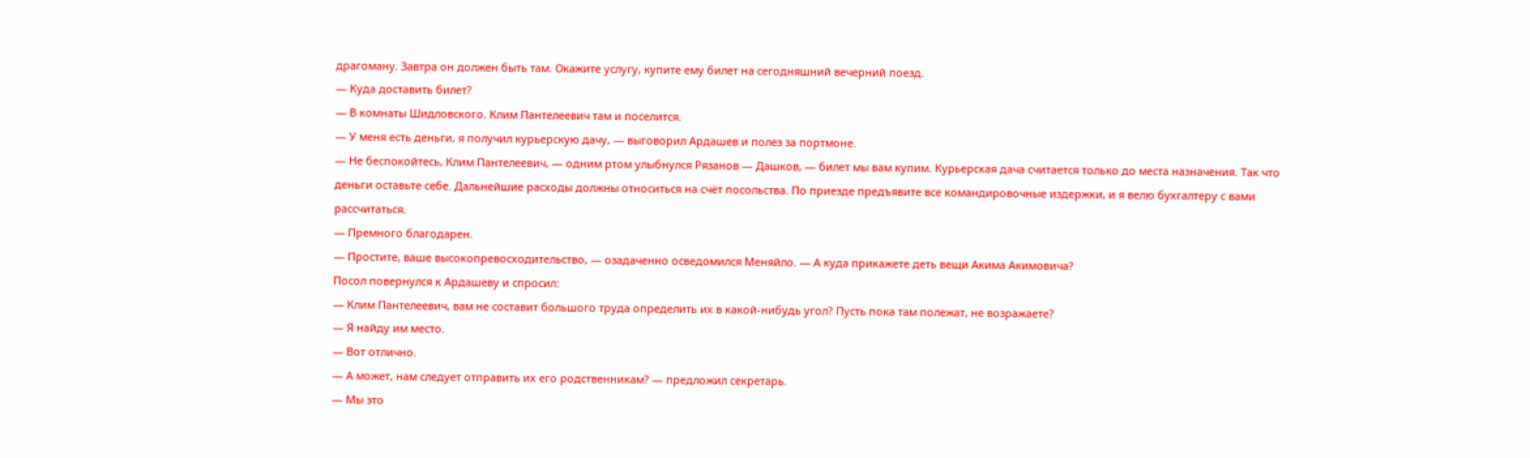драгоману. Завтра он должен быть там. Окажите услугу, купите ему билет на сегодняшний вечерний поезд.
— Куда доставить билет?
— В комнаты Шидловского. Клим Пантелеевич там и поселится.
— У меня есть деньги, я получил курьерскую дачу, — выговорил Ардашев и полез за портмоне.
— Не беспокойтесь, Клим Пантелеевич, — одним ртом улыбнулся Рязанов — Дашков, — билет мы вам купим. Курьерская дача считается только до места назначения. Так что деньги оставьте себе. Дальнейшие расходы должны относиться на счёт посольства. По приезде предъявите все командировочные издержки, и я велю бухгалтеру с вами рассчитаться.
— Премного благодарен.
— Простите, ваше высокопревосходительство, — озадаченно осведомился Меняйло. — А куда прикажете деть вещи Акима Акимовича?
Посол повернулся к Ардашеву и спросил:
— Клим Пантелеевич, вам не составит большого труда определить их в какой-нибудь угол? Пусть пока там полежат, не возражаете?
— Я найду им место.
— Вот отлично.
— А может, нам следует отправить их его родственникам? — предложил секретарь.
— Мы это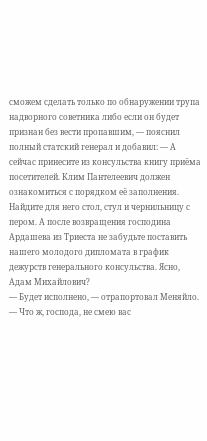сможем сделать только по обнаружении трупа надворного советника либо если он будет признан без вести пропавшим, — пояснил полный статский генерал и добавил: — А сейчас принесите из консульства книгу приёма посетителей. Клим Пантелеевич должен ознакомиться с порядком её заполнения. Найдите для него стол, стул и чернильницу с пером. А после возвращения господина Ардашева из Триеста не забудьте поставить нашего молодого дипломата в график дежурств генерального консульства. Ясно, Адам Михайлович?
— Будет исполнено, — отрапортовал Меняйло.
— Что ж, господа, не смею вас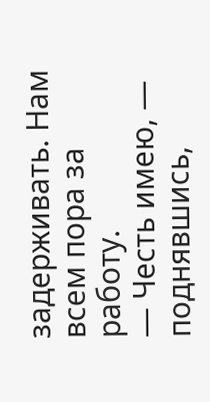задерживать. Нам всем пора за работу.
— Честь имею, — поднявшись,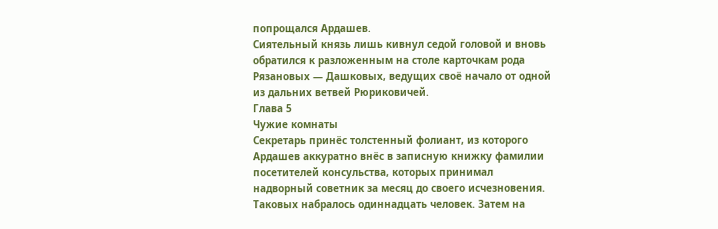попрощался Ардашев.
Сиятельный князь лишь кивнул седой головой и вновь обратился к разложенным на столе карточкам рода Рязановых — Дашковых, ведущих своё начало от одной из дальних ветвей Рюриковичей.
Глава 5
Чужие комнаты
Секретарь принёс толстенный фолиант, из которого Ардашев аккуратно внёс в записную книжку фамилии посетителей консульства, которых принимал надворный советник за месяц до своего исчезновения. Таковых набралось одиннадцать человек. Затем на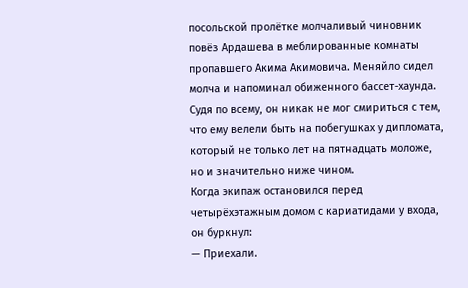посольской пролётке молчаливый чиновник повёз Ардашева в меблированные комнаты пропавшего Акима Акимовича. Меняйло сидел молча и напоминал обиженного бассет-хаунда. Судя по всему, он никак не мог смириться с тем, что ему велели быть на побегушках у дипломата, который не только лет на пятнадцать моложе, но и значительно ниже чином.
Когда экипаж остановился перед четырёхэтажным домом с кариатидами у входа, он буркнул:
— Приехали.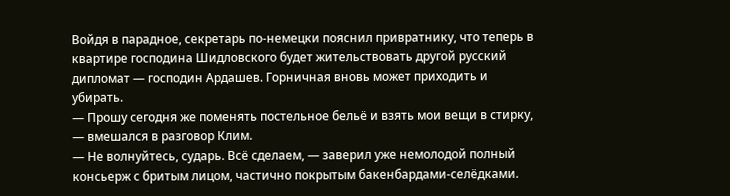Войдя в парадное, секретарь по-немецки пояснил привратнику, что теперь в квартире господина Шидловского будет жительствовать другой русский дипломат — господин Ардашев. Горничная вновь может приходить и убирать.
— Прошу сегодня же поменять постельное бельё и взять мои вещи в стирку, — вмешался в разговор Клим.
— Не волнуйтесь, сударь. Всё сделаем, — заверил уже немолодой полный консьерж с бритым лицом, частично покрытым бакенбардами-селёдками.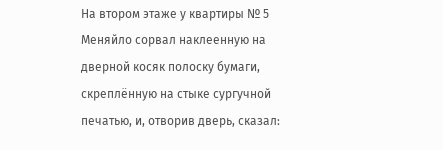На втором этаже у квартиры № 5 Меняйло сорвал наклеенную на дверной косяк полоску бумаги, скреплённую на стыке сургучной печатью, и, отворив дверь, сказал: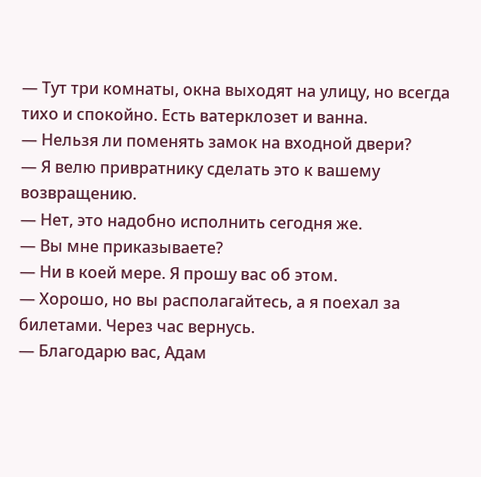— Тут три комнаты, окна выходят на улицу, но всегда тихо и спокойно. Есть ватерклозет и ванна.
— Нельзя ли поменять замок на входной двери?
— Я велю привратнику сделать это к вашему возвращению.
— Нет, это надобно исполнить сегодня же.
— Вы мне приказываете?
— Ни в коей мере. Я прошу вас об этом.
— Хорошо, но вы располагайтесь, а я поехал за билетами. Через час вернусь.
— Благодарю вас, Адам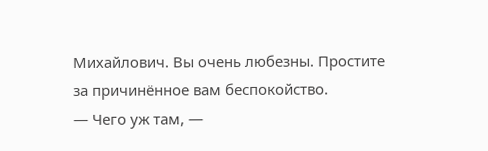Михайлович. Вы очень любезны. Простите за причинённое вам беспокойство.
— Чего уж там, —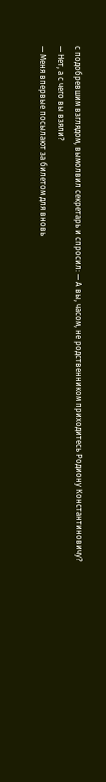с подобревшим взглядом, вымолвил секретарь и спросил: — А вы, часом, не родственником приходитесь Родиону Константиновичу?
— Нет, а с чего вы взяли?
— Меня впервые посылают за билетом для вновь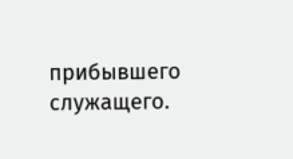прибывшего служащего.